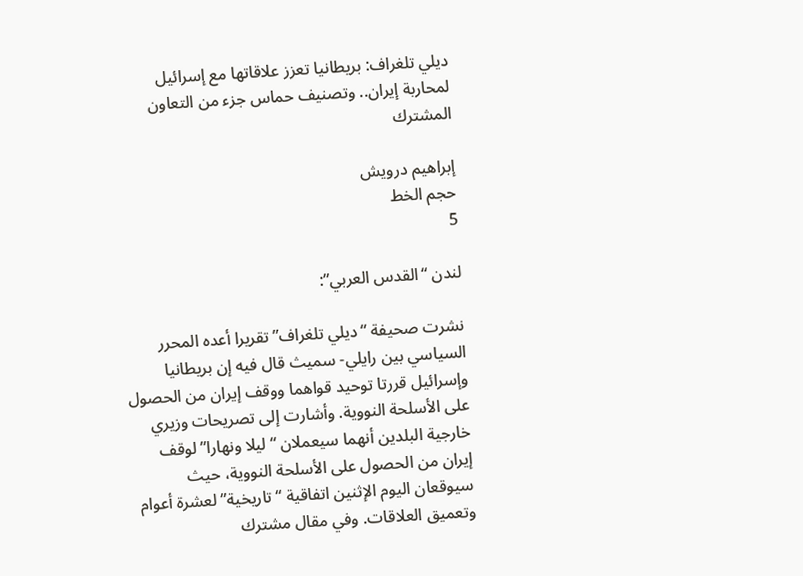ديلي تلغراف: بريطانيا تعزز علاقاتها مع إسرائيل لمحاربة إيران.. وتصنيف حماس جزء من التعاون المشترك

إبراهيم درويش
حجم الخط
5

لندن “القدس العربي”:

نشرت صحيفة “ديلي تلغراف” تقريرا أعده المحرر السياسي بين رايلي- سميث قال فيه إن بريطانيا وإسرائيل قررتا توحيد قواهما ووقف إيران من الحصول على الأسلحة النووية. وأشارت إلى تصريحات وزيري خارجية البلدين أنهما سيعملان “ليلا ونهارا” لوقف إيران من الحصول على الأسلحة النووية، حيث سيوقعان اليوم الإثنين اتفاقية “تاريخية” لعشرة أعوام وتعميق العلاقات. وفي مقال مشترك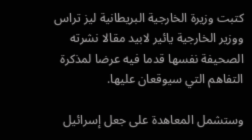كتبت وزيرة الخارجية البريطانية ليز تراس ووزير الخارجية يائير لابيد مقالا نشرته الصحيفة نفسها قدما فيه عرضا لمذكرة التفاهم التي سيوقعان عليها.

وستشمل المعاهدة على جعل إسرائيل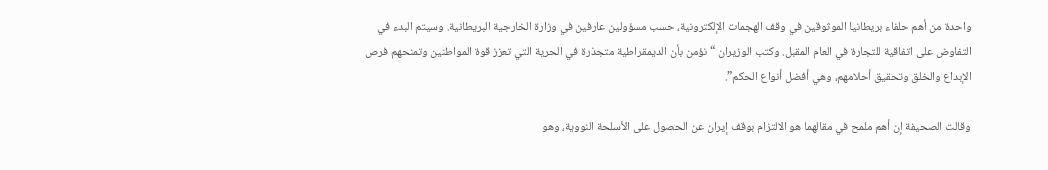واحدة من أهم حلفاء بريطانيا الموثوقين في وقف الهجمات الإلكترونية، حسب مسؤولين عارفين في وزارة الخارجية البريطانية. وسيتم البدء في التفاوض على اتفاقية للتجارة في العام المقبل. وكتب الوزيران “نؤمن بأن الديمقراطية متجذرة في الحرية التي تعزز قوة المواطنين وتمنحهم فرص الإبداع والخلق وتحقيق أحلامهم، وهي أفضل أنواع الحكم”.

وقالت الصحيفة إن أهم ملمح في مقالهما هو الالتزام بوقف إيران عن الحصول على الأسلحة النووية، وهو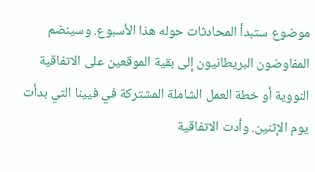موضوع ستبدأ المحادثات حوله هذا الأسبوع. وسينضم المفاوضون البريطانيون إلى بقية الموقعين على الاتفاقية النووية أو خطة العمل الشاملة المشتركة في فيينا التي بدأت يوم الإثنين. وأدت الاتفاقية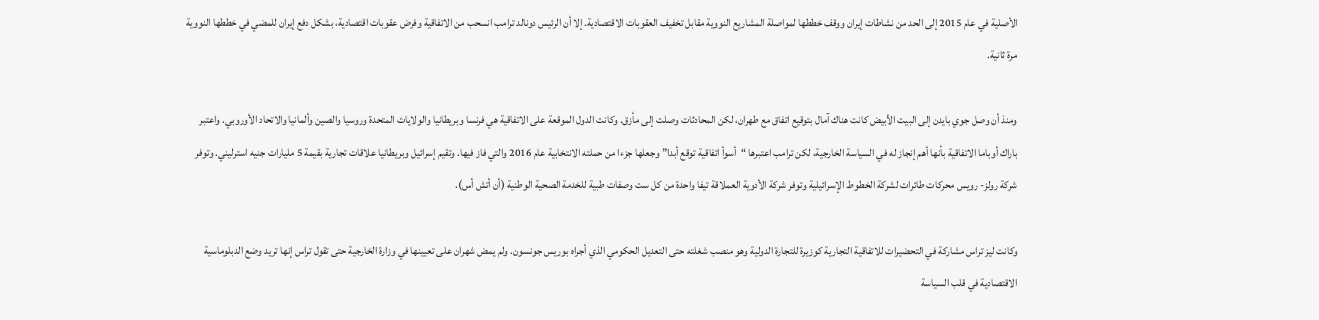الأصلية في عام 2015 إلى الحد من نشاطات إيران ووقف خططها لمواصلة المشاريع النووية مقابل تخفيف العقوبات الاقتصادية. إلا أن الرئيس دونالد ترامب انسحب من الاتفاقية وفرض عقوبات اقتصادية، بشكل دفع إيران للمضي في خططها النووية مرة ثانية.

ومنذ أن وصل جوي بايدن إلى البيت الأبيض كانت هناك آمال بتوقيع اتفاق مع طهران، لكن المحادثات وصلت إلى مأزق. وكانت الدول الموقعة على الاتفاقية هي فرنسا وبريطانيا والولايات المتحدة وروسيا والصين وألمانيا والاتحاد الأوروبي. واعتبر باراك أوباما الاتفاقية بأنها أهم إنجاز له في السياسة الخارجية، لكن ترامب اعتبرها “أسوأ اتفاقية توقع أبدا” وجعلها جزءا من حملته الانتخابية عام 2016 والتي فاز فيها. وتقيم إسرائيل وبريطانيا علاقات تجارية بقيمة 5 مليارات جنيه استرليني. وتوفر شركة رولز- رويس محركات طائرات لشركة الخطوط الإسرائيلية وتوفر شركة الأدوية العملاقة تيفا واحدة من كل ست وصفات طبية للخدمة الصحية الوطنية (أن أتش أس).

وكانت ليز تراس مشاركة في التحضيرات للاتفاقية التجارية كوزيرة للتجارة الدولية وهو منصب شغلته حتى التعديل الحكومي الذي أجراه بوريس جونسون. ولم يمض شهران على تعيينها في وزارة الخارجية حتى تقول تراس إنها تريد وضع الدبلوماسية الاقتصادية في قلب السياسة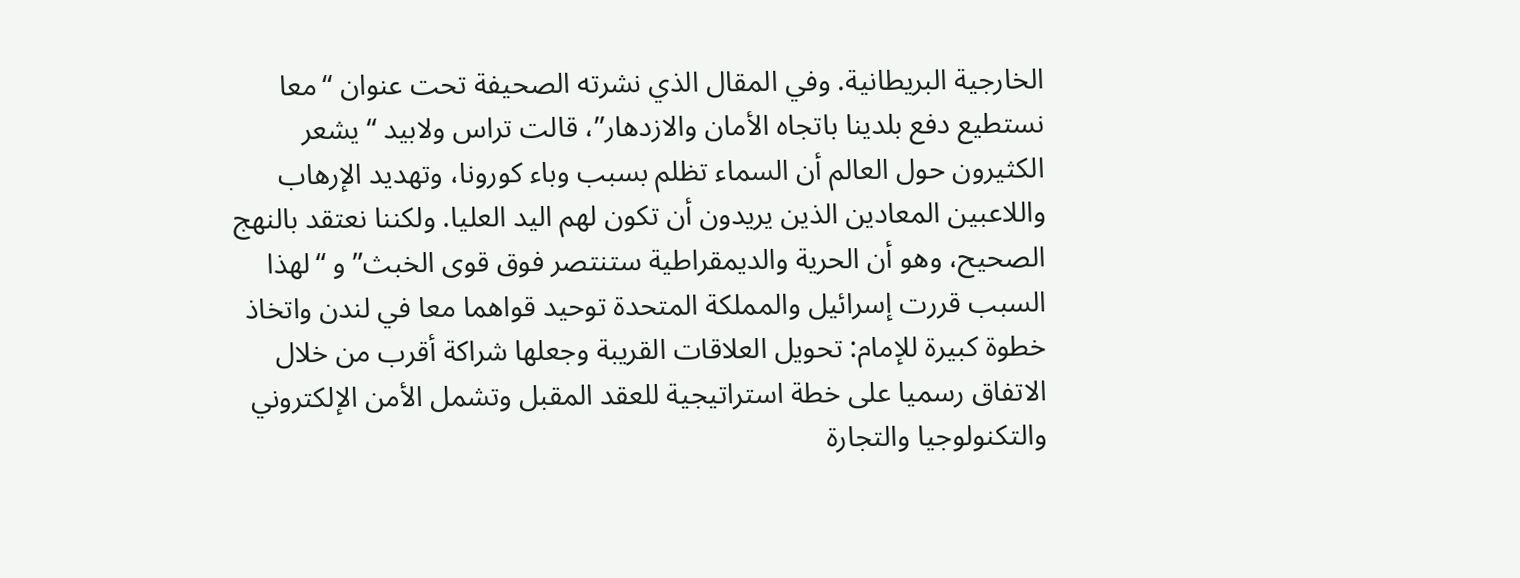الخارجية البريطانية. وفي المقال الذي نشرته الصحيفة تحت عنوان “معا نستطيع دفع بلدينا باتجاه الأمان والازدهار”، قالت تراس ولابيد “يشعر الكثيرون حول العالم أن السماء تظلم بسبب وباء كورونا، وتهديد الإرهاب واللاعبين المعادين الذين يريدون أن تكون لهم اليد العليا. ولكننا نعتقد بالنهج الصحيح، وهو أن الحرية والديمقراطية ستنتصر فوق قوى الخبث” و “لهذا السبب قررت إسرائيل والمملكة المتحدة توحيد قواهما معا في لندن واتخاذ خطوة كبيرة للإمام: تحويل العلاقات القريبة وجعلها شراكة أقرب من خلال الاتفاق رسميا على خطة استراتيجية للعقد المقبل وتشمل الأمن الإلكتروني والتكنولوجيا والتجارة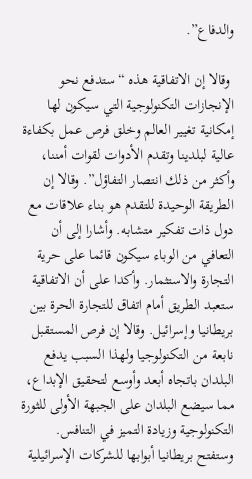والدفاع”.

 وقالا إن الاتفاقية هذه “ستدفع نحو الإنجازات التكنولوجية التي سيكون لها إمكانية تغيير العالم وخلق فرص عمل بكفاءة عالية لبلدينا وتقدم الأدوات لقوات أمننا، وأكثر من ذلك انتصار التفاؤل”. وقالا إن الطريقة الوحيدة للتقدم هو بناء علاقات مع دول ذات تفكير متشابه. وأشارا إلى أن التعافي من الوباء سيكون قائما على حرية التجارة والاستثمار. وأكدا على أن الاتفاقية ستعبد الطريق أمام اتفاق للتجارة الحرة بين بريطانيا وإسرائيل. وقالا إن فرص المستقبل نابعة من التكنولوجيا ولهذا السبب يدفع البلدان باتجاه أبعد وأوسع لتحقيق الإبداع، مما سيضع البلدان على الجبهة الأولى للثورة التكنولوجية وزيادة التميز في التنافس. وستفتح بريطانيا أبوابها للشركات الإسرائيلية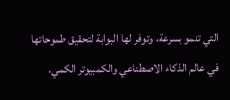التي تنمو بسرعة، وتوفر لها البوابة لتحقيق طموحاتها في عالم الذكاء الاصطناعي والكمبيوتر الكمي.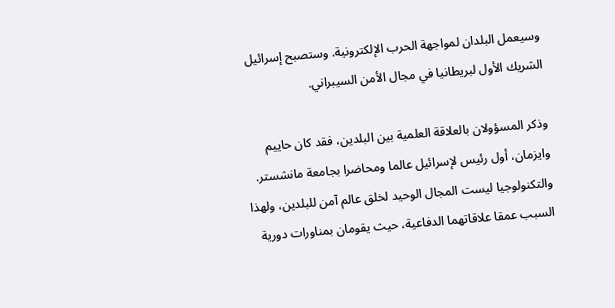وسيعمل البلدان لمواجهة الحرب الإلكترونية. وستصبح إسرائيل الشريك الأول لبريطانيا في مجال الأمن السيبراني.

وذكر المسؤولان بالعلاقة العلمية بين البلدين، فقد كان حاييم وايزمان، أول رئيس لإسرائيل عالما ومحاضرا بجامعة مانشستر. والتكنولوجيا ليست المجال الوحيد لخلق عالم آمن للبلدين، ولهذا السبب عمقا علاقاتهما الدفاعية، حيث يقومان بمناورات دورية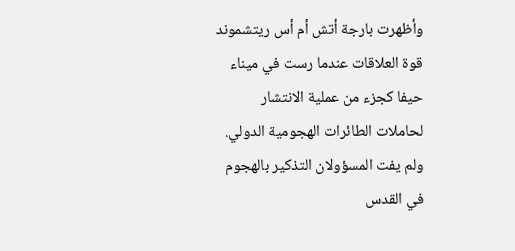وأظهرت بارجة أتش أم أس ريتشموند قوة العلاقات عندما رست في ميناء حيفا كجزء من عملية الانتشار لحاملات الطائرات الهجومية الدولي. ولم يفت المسؤولان التذكير بالهجوم في القدس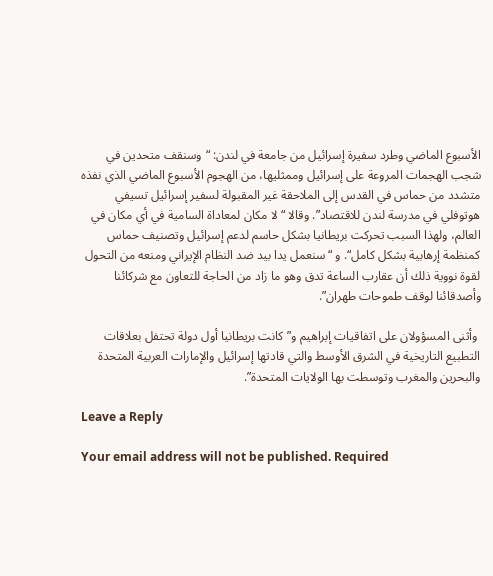الأسبوع الماضي وطرد سفيرة إسرائيل من جامعة في لندن: “وسنقف متحدين في شجب الهجمات المروعة على إسرائيل وممثليها، من الهجوم الأسبوع الماضي الذي نفذه متشدد من حماس في القدس إلى الملاحقة غير المقبولة لسفير إسرائيل تسيفي هوتوفلي في مدرسة لندن للاقتصاد”. وقالا “لا مكان لمعاداة السامية في أي مكان في العالم، ولهذا السبب تحركت بريطانيا بشكل حاسم لدعم إسرائيل وتصنيف حماس كمنظمة إرهابية بشكل كامل“. و “سنعمل يدا بيد ضد النظام الإيراني ومنعه من التحول لقوة نووية ذلك أن عقارب الساعة تدق وهو ما زاد من الحاجة للتعاون مع شركائنا وأصدقائنا لوقف طموحات طهران”.

 وأثنى المسؤولان على اتفاقيات إبراهيم و”كانت بريطانيا أول دولة تحتفل بعلاقات التطبيع التاريخية في الشرق الأوسط والتي قادتها إسرائيل والإمارات العربية المتحدة والبحرين والمغرب وتوسطت بها الولايات المتحدة”.

Leave a Reply

Your email address will not be published. Required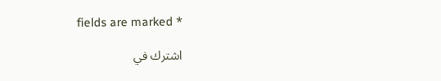fields are marked *

اشترك في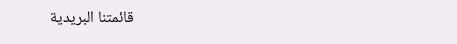قائمتنا البريدية